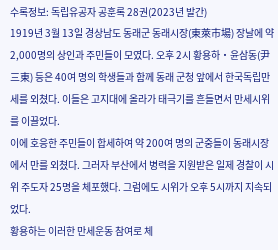수록정보: 독립유공자 공훈록 28권(2023년 발간)
1919년 3월 13일 경상남도 동래군 동래시장(東萊市場) 장날에 약 2,000명의 상인과 주민들이 모였다. 오후 2시 황용하‧윤삼동(尹三東) 등은 40여 명의 학생들과 함께 동래 군청 앞에서 한국독립만세를 외쳤다. 이들은 고지대에 올라가 태극기를 흔들면서 만세시위를 이끌었다.
이에 호응한 주민들이 합세하여 약 200여 명의 군중들이 동래시장에서 만를 외쳤다. 그러자 부산에서 병력을 지원받은 일제 경찰이 시위 주도자 25명을 체포했다. 그럼에도 시위가 오후 5시까지 지속되었다.
황용하는 이러한 만세운동 참여로 체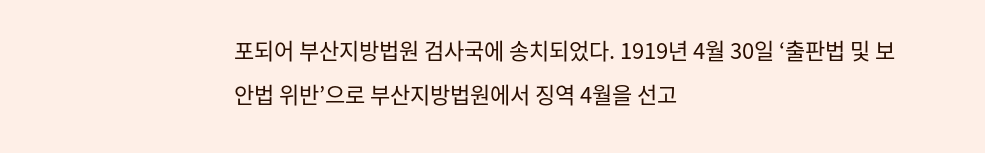포되어 부산지방법원 검사국에 송치되었다. 1919년 4월 30일 ‘출판법 및 보안법 위반’으로 부산지방법원에서 징역 4월을 선고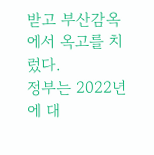받고 부산감옥에서 옥고를 치렀다.
정부는 2022년에 대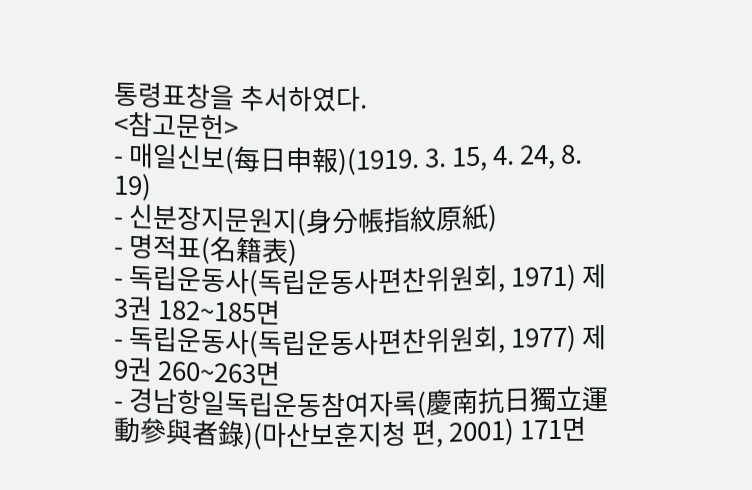통령표창을 추서하였다.
<참고문헌>
- 매일신보(每日申報)(1919. 3. 15, 4. 24, 8. 19)
- 신분장지문원지(身分帳指紋原紙)
- 명적표(名籍表)
- 독립운동사(독립운동사편찬위원회, 1971) 제3권 182~185면
- 독립운동사(독립운동사편찬위원회, 1977) 제9권 260~263면
- 경남항일독립운동참여자록(慶南抗日獨立運動參與者錄)(마산보훈지청 편, 2001) 171면